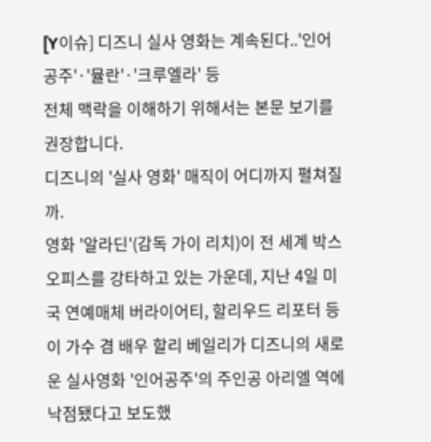[Y이슈] 디즈니 실사 영화는 계속된다..'인어공주'·'뮬란'·'크루엘라' 등
전체 맥락을 이해하기 위해서는 본문 보기를 권장합니다.
디즈니의 '실사 영화' 매직이 어디까지 펼쳐질까.
영화 '알라딘'(감독 가이 리치)이 전 세계 박스오피스를 강타하고 있는 가운데, 지난 4일 미국 연예매체 버라이어티, 할리우드 리포터 등이 가수 겸 배우 할리 베일리가 디즈니의 새로운 실사영화 '인어공주'의 주인공 아리엘 역에 낙점됐다고 보도했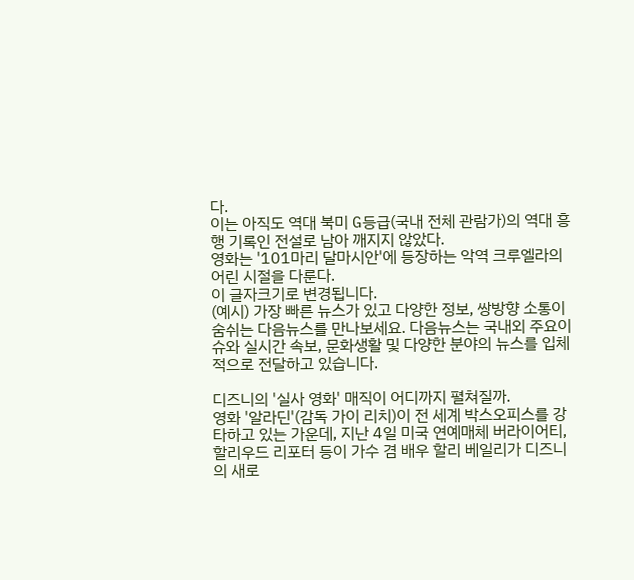다.
이는 아직도 역대 북미 G등급(국내 전체 관람가)의 역대 흥행 기록인 전설로 남아 깨지지 않았다.
영화는 '101마리 달마시안'에 등장하는 악역 크루엘라의 어린 시절을 다룬다.
이 글자크기로 변경됩니다.
(예시) 가장 빠른 뉴스가 있고 다양한 정보, 쌍방향 소통이 숨쉬는 다음뉴스를 만나보세요. 다음뉴스는 국내외 주요이슈와 실시간 속보, 문화생활 및 다양한 분야의 뉴스를 입체적으로 전달하고 있습니다.

디즈니의 '실사 영화' 매직이 어디까지 펼쳐질까.
영화 '알라딘'(감독 가이 리치)이 전 세계 박스오피스를 강타하고 있는 가운데, 지난 4일 미국 연예매체 버라이어티, 할리우드 리포터 등이 가수 겸 배우 할리 베일리가 디즈니의 새로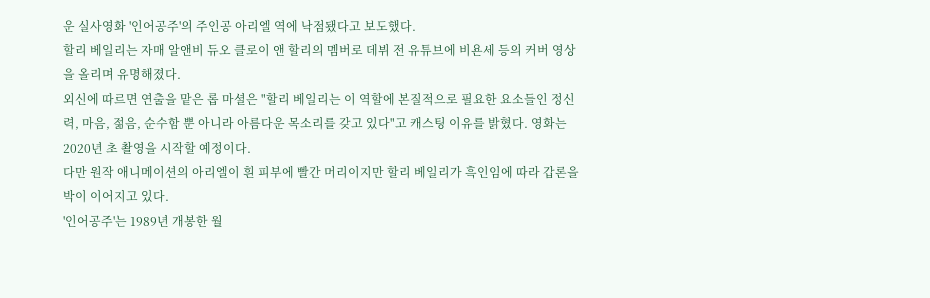운 실사영화 '인어공주'의 주인공 아리엘 역에 낙점됐다고 보도했다.
할리 베일리는 자매 알앤비 듀오 클로이 앤 할리의 멤버로 데뷔 전 유튜브에 비욘세 등의 커버 영상을 올리며 유명해졌다.
외신에 따르면 연출을 맡은 롭 마셜은 "할리 베일리는 이 역할에 본질적으로 필요한 요소들인 정신력, 마음, 젊음, 순수함 뿐 아니라 아름다운 목소리를 갖고 있다"고 캐스팅 이유를 밝혔다. 영화는 2020년 초 촬영을 시작할 예정이다.
다만 원작 애니메이션의 아리엘이 흰 피부에 빨간 머리이지만 할리 베일리가 흑인임에 따라 갑론을박이 이어지고 있다.
'인어공주'는 1989년 개봉한 월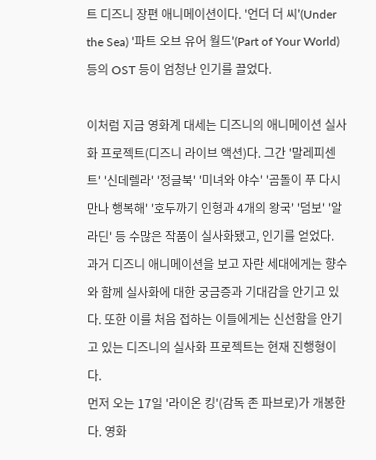트 디즈니 장편 애니메이션이다. '언더 더 씨'(Under the Sea) '파트 오브 유어 월드'(Part of Your World) 등의 OST 등이 엄청난 인기를 끌었다.

이처럼 지금 영화계 대세는 디즈니의 애니메이션 실사화 프로젝트(디즈니 라이브 액션)다. 그간 '말레피센트' '신데렐라' '정글북' '미녀와 야수' '곰돌이 푸 다시 만나 행복해' '호두까기 인형과 4개의 왕국' '덤보' '알라딘' 등 수많은 작품이 실사화됐고, 인기를 얻었다.
과거 디즈니 애니메이션을 보고 자란 세대에게는 향수와 함께 실사화에 대한 궁금증과 기대감을 안기고 있다. 또한 이를 처음 접하는 이들에게는 신선함을 안기고 있는 디즈니의 실사화 프로젝트는 현재 진행형이다.
먼저 오는 17일 '라이온 킹'(감독 존 파브로)가 개봉한다. 영화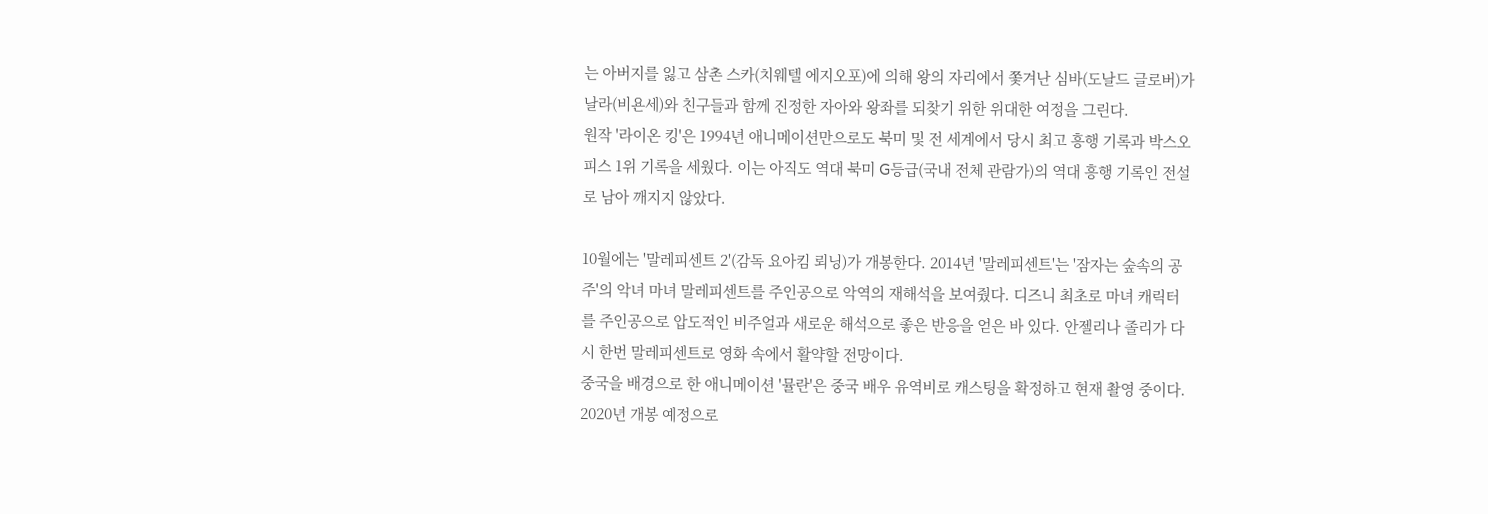는 아버지를 잃고 삼촌 스카(치웨텔 에지오포)에 의해 왕의 자리에서 쫓겨난 심바(도날드 글로버)가 날라(비욘세)와 친구들과 함께 진정한 자아와 왕좌를 되찾기 위한 위대한 여정을 그린다.
원작 '라이온 킹'은 1994년 애니메이션만으로도 북미 및 전 세계에서 당시 최고 흥행 기록과 박스오피스 1위 기록을 세웠다. 이는 아직도 역대 북미 G등급(국내 전체 관람가)의 역대 흥행 기록인 전설로 남아 깨지지 않았다.

10월에는 '말레피센트 2'(감독 요아킴 뢰닝)가 개봉한다. 2014년 '말레피센트'는 '잠자는 숲속의 공주'의 악녀 마녀 말레피센트를 주인공으로 악역의 재해석을 보여줬다. 디즈니 최초로 마녀 캐릭터를 주인공으로 압도적인 비주얼과 새로운 해석으로 좋은 반응을 얻은 바 있다. 안젤리나 졸리가 다시 한번 말레피센트로 영화 속에서 활약할 전망이다.
중국을 배경으로 한 애니메이션 '뮬란'은 중국 배우 유역비로 캐스팅을 확정하고 현재 촬영 중이다. 2020년 개봉 예정으로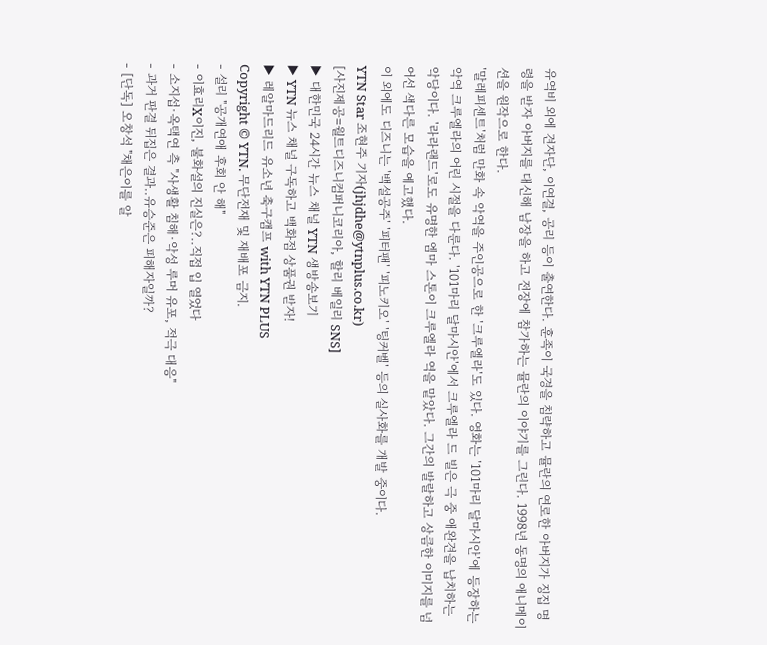유역비 외에 견자단, 이연결, 공리 등이 출연한다. 훈족이 국경을 침략하고 뮬란의 연로한 아버지가 징집 명령을 받자 아버지를 대신해 남장을 하고 전장에 참가하는 뮬란의 이야기를 그린다. 1998년 동명의 애니메이션을 원작으로 한다.
'말레피센트'처럼 만화 속 악역을 주인공으로 한 '크루엘라'도 있다. 영화는 '101마리 달마시안'에 등장하는 악역 크루엘라의 어린 시절을 다룬다. '101마리 달마시안'에서 크루엘라 드 빌은 극 중 애완견을 납치하는 악당이다. '라라랜드'로도 유명한 엠마 스톤이 크루엘라 역을 맡았다. 그간의 발랄하고 상큼한 이미지를 넘어선 색다른 모습을 예고했다.
이 외에도 디즈니는 '백설공주' '피터팬' '피노키오' '팅커벨' 등의 실사화를 개발 중이다.
YTN Star 조현주 기자(jhjdhe@ytnplus.co.kr)
[사진제공=월트디즈니컴퍼니코리아, 할리 베일리 SNS]
▶ 대한민국 24시간 뉴스 채널 YTN 생방송보기
▶ YTN 뉴스 채널 구독하고 백화점 상품권 받자!
▶ 레알마드리드 유소년 축구캠프 with YTN PLUS
Copyright © YTN. 무단전재 및 재배포 금지.
- 설리 "공개연애 후회 안 해"
- 이효리X이진, 불화설의 진실은?..직접 입 열었다
- 소지섭·옥택연 측 "사생활 침해·악성 루머 유포, 적극 대응"
- 과거 판결 뒤집은 결과..유승준은 피해자일까?
- [단독] 오창석 "채은이를 알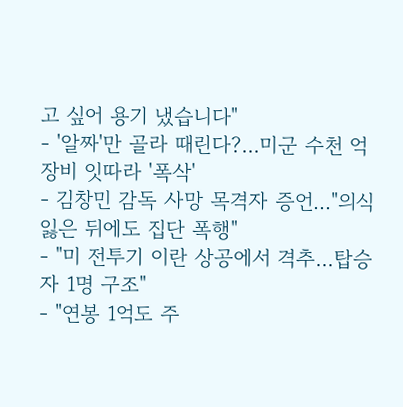고 싶어 용기 냈습니다"
- '알짜'만 골라 때린다?...미군 수천 억 장비 잇따라 '폭삭'
- 김창민 감독 사망 목격자 증언..."의식 잃은 뒤에도 집단 폭행"
- "미 전투기 이란 상공에서 격추...탑승자 1명 구조"
- "연봉 1억도 주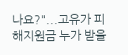나요?"...고유가 피해지원금 누가 받을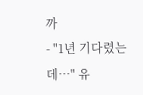까
- "1년 기다렸는데…" 유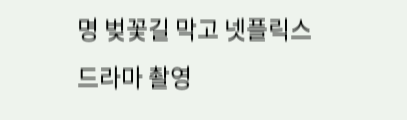명 벚꽃길 막고 넷플릭스 드라마 촬영